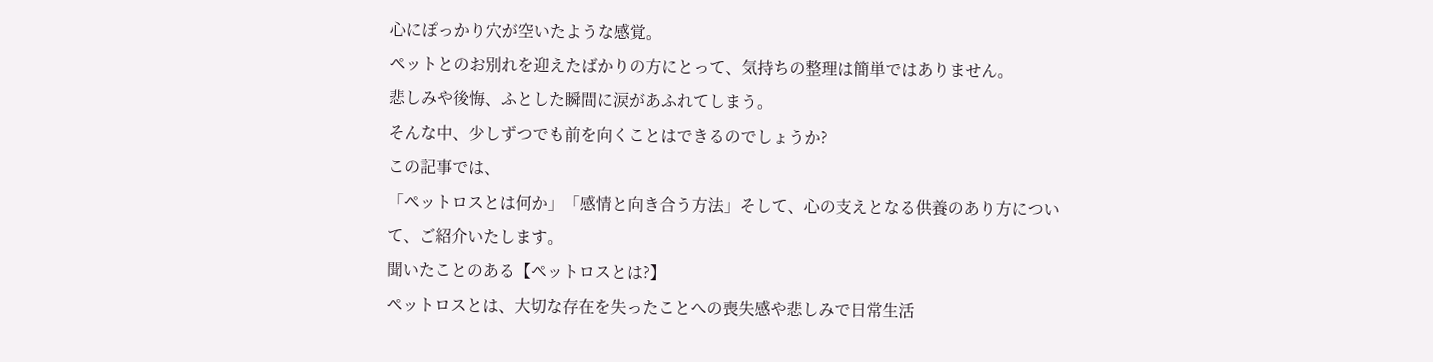心にぽっかり穴が空いたような感覚。
ペットとのお別れを迎えたばかりの方にとって、気持ちの整理は簡単ではありません。
悲しみや後悔、ふとした瞬間に涙があふれてしまう。
そんな中、少しずつでも前を向くことはできるのでしょうか?
この記事では、
「ペットロスとは何か」「感情と向き合う方法」そして、心の支えとなる供養のあり方について、ご紹介いたします。
聞いたことのある【ペットロスとは?】
ペットロスとは、大切な存在を失ったことへの喪失感や悲しみで日常生活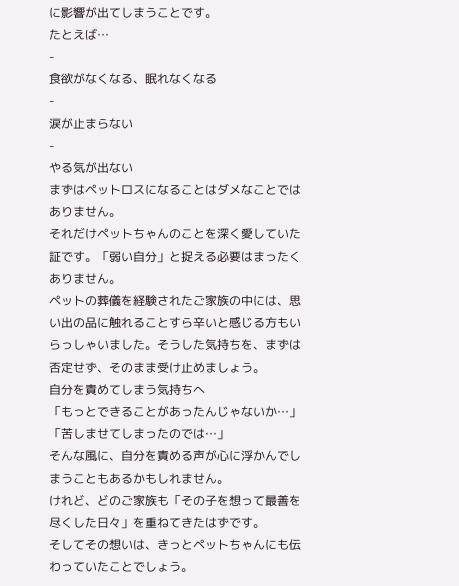に影響が出てしまうことです。
たとえば…
-
食欲がなくなる、眠れなくなる
-
涙が止まらない
-
やる気が出ない
まずはペットロスになることはダメなことではありません。
それだけペットちゃんのことを深く愛していた証です。「弱い自分」と捉える必要はまったくありません。
ペットの葬儀を経験されたご家族の中には、思い出の品に触れることすら辛いと感じる方もいらっしゃいました。そうした気持ちを、まずは否定せず、そのまま受け止めましょう。
自分を責めてしまう気持ちへ
「もっとできることがあったんじゃないか…」
「苦しませてしまったのでは…」
そんな風に、自分を責める声が心に浮かんでしまうこともあるかもしれません。
けれど、どのご家族も「その子を想って最善を尽くした日々」を重ねてきたはずです。
そしてその想いは、きっとペットちゃんにも伝わっていたことでしょう。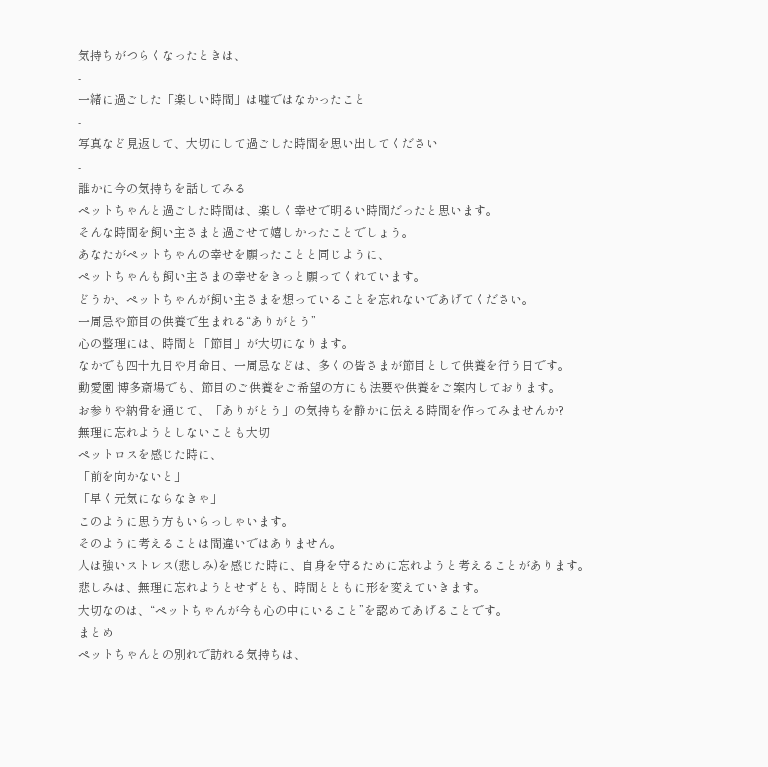気持ちがつらくなったときは、
-
一緒に過ごした「楽しい時間」は嘘ではなかったこと
-
写真など見返して、大切にして過ごした時間を思い出してください
-
誰かに今の気持ちを話してみる
ペットちゃんと過ごした時間は、楽しく幸せで明るい時間だったと思います。
そんな時間を飼い主さまと過ごせて嬉しかったことでしょう。
あなたがペットちゃんの幸せを願ったことと同じように、
ペットちゃんも飼い主さまの幸せをきっと願ってくれています。
どうか、ペットちゃんが飼い主さまを想っていることを忘れないであげてください。
一周忌や節目の供養で生まれる“ありがとう”
心の整理には、時間と「節目」が大切になります。
なかでも四十九日や月命日、一周忌などは、多くの皆さまが節目として供養を行う日です。
動愛園 博多斎場でも、節目のご供養をご希望の方にも法要や供養をご案内しております。
お参りや納骨を通じて、「ありがとう」の気持ちを静かに伝える時間を作ってみませんか?
無理に忘れようとしないことも大切
ペットロスを感じた時に、
「前を向かないと」
「早く元気にならなきゃ」
このように思う方もいらっしゃいます。
そのように考えることは間違いではありません。
人は強いストレス(悲しみ)を感じた時に、自身を守るために忘れようと考えることがあります。
悲しみは、無理に忘れようとせずとも、時間とともに形を変えていきます。
大切なのは、“ペットちゃんが今も心の中にいること”を認めてあげることです。
まとめ
ペットちゃんとの別れで訪れる気持ちは、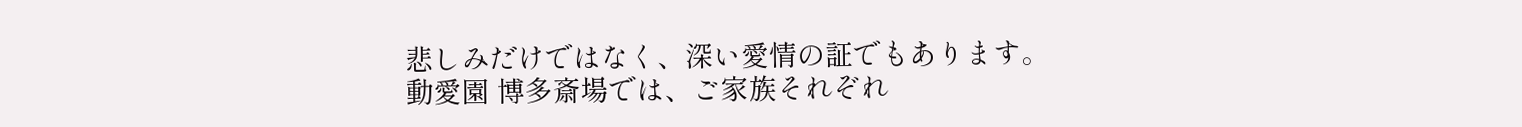悲しみだけではなく、深い愛情の証でもあります。
動愛園 博多斎場では、ご家族それぞれ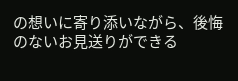の想いに寄り添いながら、後悔のないお見送りができる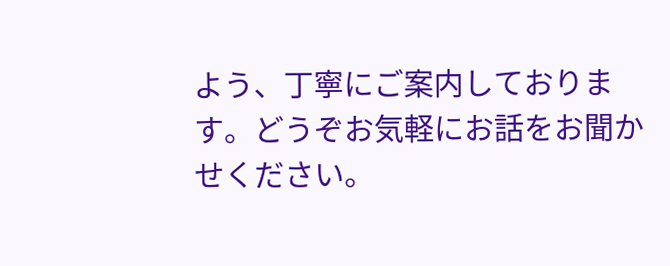よう、丁寧にご案内しております。どうぞお気軽にお話をお聞かせください。